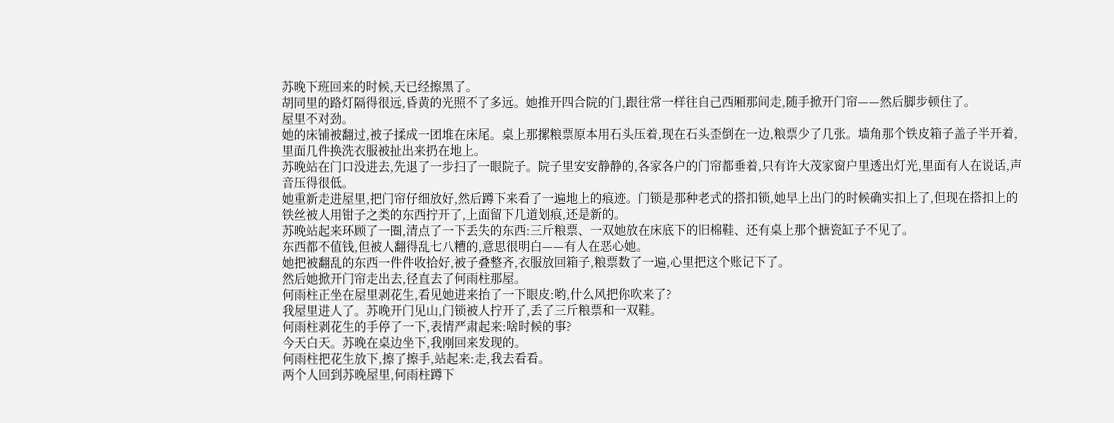苏晚下班回来的时候,天已经擦黑了。
胡同里的路灯隔得很远,昏黄的光照不了多远。她推开四合院的门,跟往常一样往自己西厢那间走,随手掀开门帘——然后脚步顿住了。
屋里不对劲。
她的床铺被翻过,被子揉成一团堆在床尾。桌上那摞粮票原本用石头压着,现在石头歪倒在一边,粮票少了几张。墙角那个铁皮箱子盖子半开着,里面几件换洗衣服被扯出来扔在地上。
苏晚站在门口没进去,先退了一步扫了一眼院子。院子里安安静静的,各家各户的门帘都垂着,只有许大茂家窗户里透出灯光,里面有人在说话,声音压得很低。
她重新走进屋里,把门帘仔细放好,然后蹲下来看了一遍地上的痕迹。门锁是那种老式的搭扣锁,她早上出门的时候确实扣上了,但现在搭扣上的铁丝被人用钳子之类的东西拧开了,上面留下几道划痕,还是新的。
苏晚站起来环顾了一圈,清点了一下丢失的东西:三斤粮票、一双她放在床底下的旧棉鞋、还有桌上那个搪瓷缸子不见了。
东西都不值钱,但被人翻得乱七八糟的,意思很明白——有人在恶心她。
她把被翻乱的东西一件件收拾好,被子叠整齐,衣服放回箱子,粮票数了一遍,心里把这个账记下了。
然后她掀开门帘走出去,径直去了何雨柱那屋。
何雨柱正坐在屋里剥花生,看见她进来抬了一下眼皮:哟,什么风把你吹来了?
我屋里进人了。苏晚开门见山,门锁被人拧开了,丢了三斤粮票和一双鞋。
何雨柱剥花生的手停了一下,表情严肃起来:啥时候的事?
今天白天。苏晚在桌边坐下,我刚回来发现的。
何雨柱把花生放下,擦了擦手,站起来:走,我去看看。
两个人回到苏晚屋里,何雨柱蹲下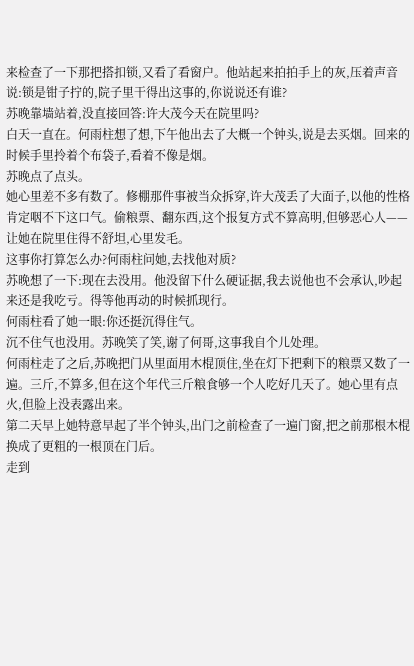来检查了一下那把搭扣锁,又看了看窗户。他站起来拍拍手上的灰,压着声音说:锁是钳子拧的,院子里干得出这事的,你说说还有谁?
苏晚靠墙站着,没直接回答:许大茂今天在院里吗?
白天一直在。何雨柱想了想,下午他出去了大概一个钟头,说是去买烟。回来的时候手里拎着个布袋子,看着不像是烟。
苏晚点了点头。
她心里差不多有数了。修棚那件事被当众拆穿,许大茂丢了大面子,以他的性格肯定咽不下这口气。偷粮票、翻东西,这个报复方式不算高明,但够恶心人——让她在院里住得不舒坦,心里发毛。
这事你打算怎么办?何雨柱问她,去找他对质?
苏晚想了一下:现在去没用。他没留下什么硬证据,我去说他也不会承认,吵起来还是我吃亏。得等他再动的时候抓现行。
何雨柱看了她一眼:你还挺沉得住气。
沉不住气也没用。苏晚笑了笑,谢了何哥,这事我自个儿处理。
何雨柱走了之后,苏晚把门从里面用木棍顶住,坐在灯下把剩下的粮票又数了一遍。三斤,不算多,但在这个年代三斤粮食够一个人吃好几天了。她心里有点火,但脸上没表露出来。
第二天早上她特意早起了半个钟头,出门之前检查了一遍门窗,把之前那根木棍换成了更粗的一根顶在门后。
走到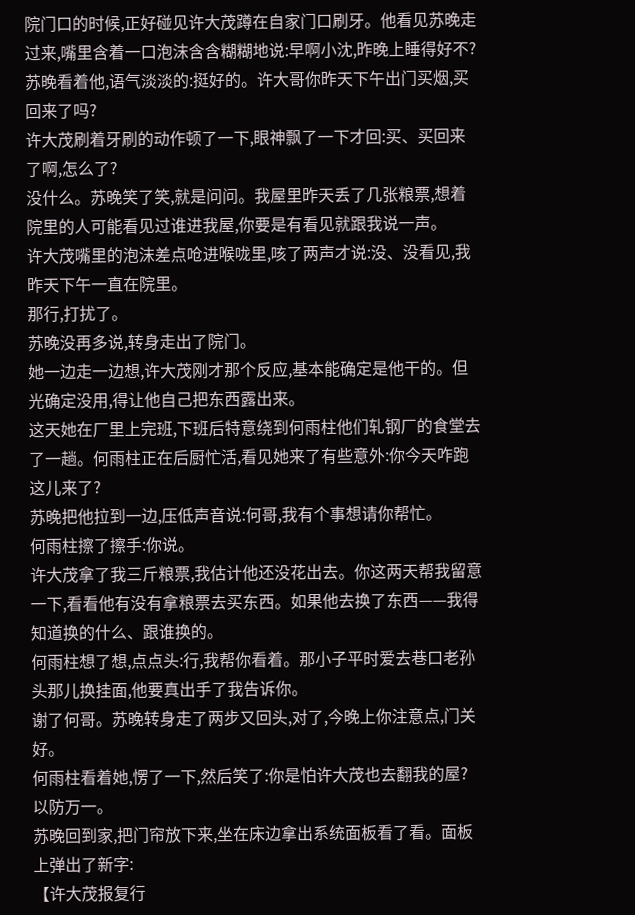院门口的时候,正好碰见许大茂蹲在自家门口刷牙。他看见苏晚走过来,嘴里含着一口泡沫含含糊糊地说:早啊小沈,昨晚上睡得好不?
苏晚看着他,语气淡淡的:挺好的。许大哥你昨天下午出门买烟,买回来了吗?
许大茂刷着牙刷的动作顿了一下,眼神飘了一下才回:买、买回来了啊,怎么了?
没什么。苏晚笑了笑,就是问问。我屋里昨天丢了几张粮票,想着院里的人可能看见过谁进我屋,你要是有看见就跟我说一声。
许大茂嘴里的泡沫差点呛进喉咙里,咳了两声才说:没、没看见,我昨天下午一直在院里。
那行,打扰了。
苏晚没再多说,转身走出了院门。
她一边走一边想,许大茂刚才那个反应,基本能确定是他干的。但光确定没用,得让他自己把东西露出来。
这天她在厂里上完班,下班后特意绕到何雨柱他们轧钢厂的食堂去了一趟。何雨柱正在后厨忙活,看见她来了有些意外:你今天咋跑这儿来了?
苏晚把他拉到一边,压低声音说:何哥,我有个事想请你帮忙。
何雨柱擦了擦手:你说。
许大茂拿了我三斤粮票,我估计他还没花出去。你这两天帮我留意一下,看看他有没有拿粮票去买东西。如果他去换了东西——我得知道换的什么、跟谁换的。
何雨柱想了想,点点头:行,我帮你看着。那小子平时爱去巷口老孙头那儿换挂面,他要真出手了我告诉你。
谢了何哥。苏晚转身走了两步又回头,对了,今晚上你注意点,门关好。
何雨柱看着她,愣了一下,然后笑了:你是怕许大茂也去翻我的屋?
以防万一。
苏晚回到家,把门帘放下来,坐在床边拿出系统面板看了看。面板上弹出了新字:
【许大茂报复行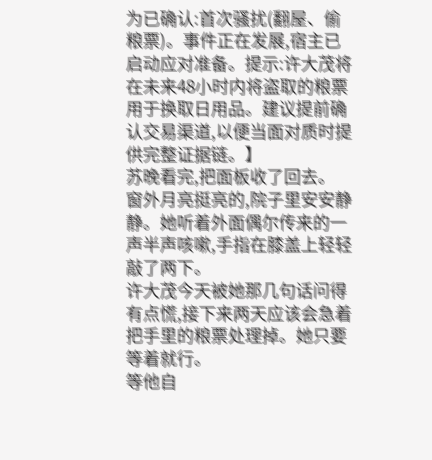为已确认:首次骚扰(翻屋、偷粮票)。事件正在发展,宿主已启动应对准备。提示:许大茂将在未来48小时内将盗取的粮票用于换取日用品。建议提前确认交易渠道,以便当面对质时提供完整证据链。】
苏晚看完,把面板收了回去。
窗外月亮挺亮的,院子里安安静静。她听着外面偶尔传来的一声半声咳嗽,手指在膝盖上轻轻敲了两下。
许大茂今天被她那几句话问得有点慌,接下来两天应该会急着把手里的粮票处理掉。她只要等着就行。
等他自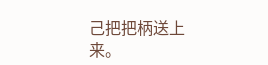己把把柄送上来。